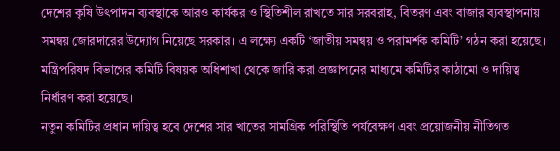দেশের কৃষি উৎপাদন ব্যবস্থাকে আরও কার্যকর ও স্থিতিশীল রাখতে সার সরবরাহ, বিতরণ এবং বাজার ব্যবস্থাপনায় সমন্বয় জোরদারের উদ্যোগ নিয়েছে সরকার। এ লক্ষ্যে একটি ‘জাতীয় সমন্বয় ও পরামর্শক কমিটি’ গঠন করা হয়েছে। মন্ত্রিপরিষদ বিভাগের কমিটি বিষয়ক অধিশাখা থেকে জারি করা প্রজ্ঞাপনের মাধ্যমে কমিটির কাঠামো ও দায়িত্ব নির্ধারণ করা হয়েছে।
নতুন কমিটির প্রধান দায়িত্ব হবে দেশের সার খাতের সামগ্রিক পরিস্থিতি পর্যবেক্ষণ এবং প্রয়োজনীয় নীতিগত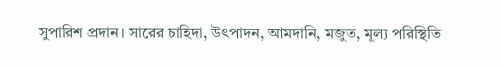সুপারিশ প্রদান। সারের চাহিদা, উৎপাদন, আমদানি, মজুত, মূল্য পরিস্থিতি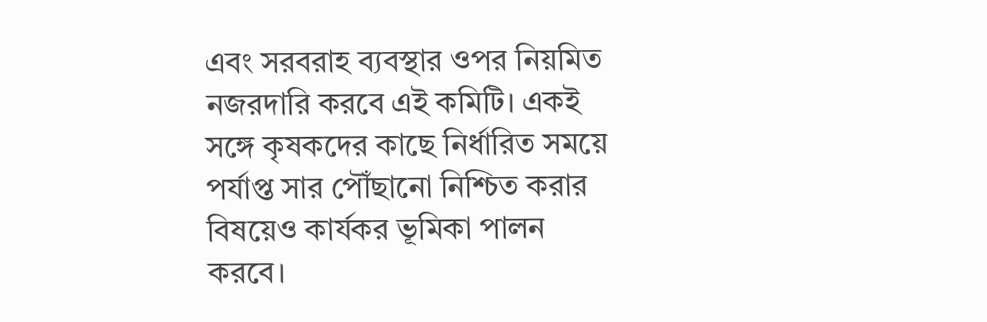এবং সরবরাহ ব্যবস্থার ওপর নিয়মিত নজরদারি করবে এই কমিটি। একই সঙ্গে কৃষকদের কাছে নির্ধারিত সময়ে পর্যাপ্ত সার পৌঁছানো নিশ্চিত করার বিষয়েও কার্যকর ভূমিকা পালন করবে।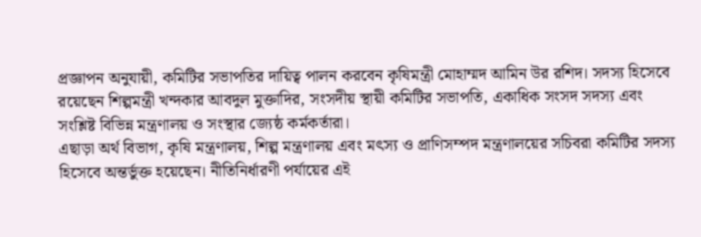প্রজ্ঞাপন অনুযায়ী, কমিটির সভাপতির দায়িত্ব পালন করবেন কৃষিমন্ত্রী মোহাম্মদ আমিন উর রশিদ। সদস্য হিসেবে রয়েছেন শিল্পমন্ত্রী খন্দকার আবদুল মুক্তাদির, সংসদীয় স্থায়ী কমিটির সভাপতি, একাধিক সংসদ সদস্য এবং সংশ্লিষ্ট বিভিন্ন মন্ত্রণালয় ও সংস্থার জ্যেষ্ঠ কর্মকর্তারা।
এছাড়া অর্থ বিভাগ, কৃষি মন্ত্রণালয়, শিল্প মন্ত্রণালয় এবং মৎস্য ও প্রাণিসম্পদ মন্ত্রণালয়ের সচিবরা কমিটির সদস্য হিসেবে অন্তর্ভুক্ত হয়েছেন। নীতিনির্ধারণী পর্যায়ের এই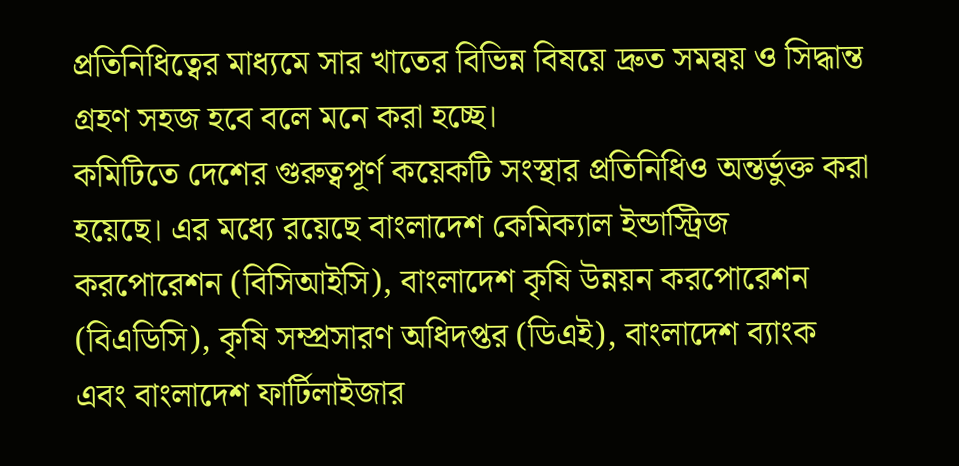প্রতিনিধিত্বের মাধ্যমে সার খাতের বিভিন্ন বিষয়ে দ্রুত সমন্বয় ও সিদ্ধান্ত গ্রহণ সহজ হবে বলে মনে করা হচ্ছে।
কমিটিতে দেশের গুরুত্বপূর্ণ কয়েকটি সংস্থার প্রতিনিধিও অন্তর্ভুক্ত করা হয়েছে। এর মধ্যে রয়েছে বাংলাদেশ কেমিক্যাল ইন্ডাস্ট্রিজ করপোরেশন (বিসিআইসি), বাংলাদেশ কৃষি উন্নয়ন করপোরেশন (বিএডিসি), কৃষি সম্প্রসারণ অধিদপ্তর (ডিএই), বাংলাদেশ ব্যাংক এবং বাংলাদেশ ফার্টিলাইজার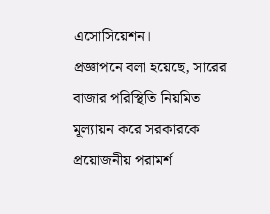এসোসিয়েশন।
প্রজ্ঞাপনে বলা হয়েছে, সারের বাজার পরিস্থিতি নিয়মিত মূল্যায়ন করে সরকারকে প্রয়োজনীয় পরামর্শ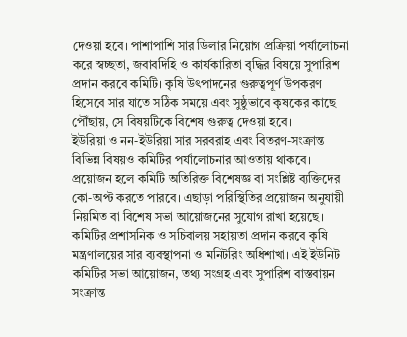দেওয়া হবে। পাশাপাশি সার ডিলার নিয়োগ প্রক্রিয়া পর্যালোচনা করে স্বচ্ছতা, জবাবদিহি ও কার্যকারিতা বৃদ্ধির বিষয়ে সুপারিশ প্রদান করবে কমিটি। কৃষি উৎপাদনের গুরুত্বপূর্ণ উপকরণ হিসেবে সার যাতে সঠিক সময়ে এবং সুষ্ঠুভাবে কৃষকের কাছে পৌঁছায়, সে বিষয়টিকে বিশেষ গুরুত্ব দেওয়া হবে।
ইউরিয়া ও নন-ইউরিয়া সার সরবরাহ এবং বিতরণ-সংক্রান্ত বিভিন্ন বিষয়ও কমিটির পর্যালোচনার আওতায় থাকবে। প্রয়োজন হলে কমিটি অতিরিক্ত বিশেষজ্ঞ বা সংশ্লিষ্ট ব্যক্তিদের কো-অপ্ট করতে পারবে। এছাড়া পরিস্থিতির প্রয়োজন অনুযায়ী নিয়মিত বা বিশেষ সভা আয়োজনের সুযোগ রাখা হয়েছে।
কমিটির প্রশাসনিক ও সচিবালয় সহায়তা প্রদান করবে কৃষি মন্ত্রণালয়ের সার ব্যবস্থাপনা ও মনিটরিং অধিশাখা। এই ইউনিট কমিটির সভা আয়োজন, তথ্য সংগ্রহ এবং সুপারিশ বাস্তবায়ন সংক্রান্ত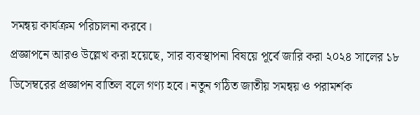সমন্বয় কার্যক্রম পরিচালনা করবে।
প্রজ্ঞাপনে আরও উল্লেখ করা হয়েছে, সার ব্যবস্থাপনা বিষয়ে পূর্বে জারি করা ২০২৪ সালের ১৮ ডিসেম্বরের প্রজ্ঞাপন বাতিল বলে গণ্য হবে। নতুন গঠিত জাতীয় সমন্বয় ও পরামর্শক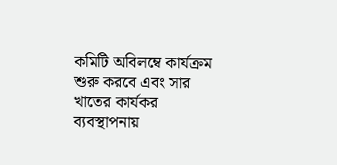কমিটি অবিলম্বে কার্যক্রম শুরু করবে এবং সার খাতের কার্যকর ব্যবস্থাপনায়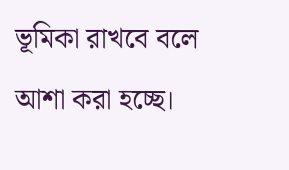ভূমিকা রাখবে বলে আশা করা হচ্ছে।